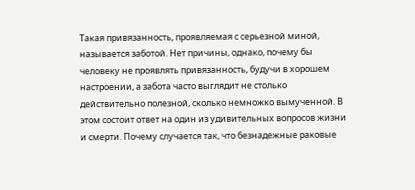Такая привязанность, проявляемая с серьезной миной, называется заботой. Нет причины, однако, почему бы человеку не проявлять привязанность, будучи в хорошем настроении, а забота часто выглядит не столько действительно полезной, сколько немножко вымученной. В этом состоит ответ на один из удивительных вопросов жизни и смерти. Почему случается так, что безнадежные раковые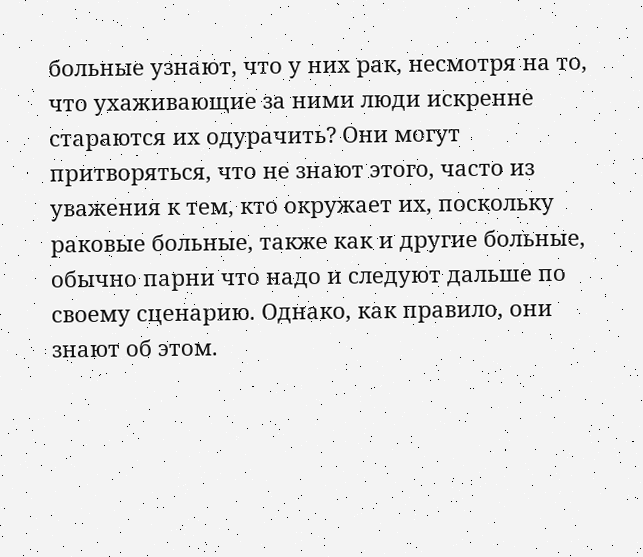больные узнают, что у них рак, несмотря на то, что ухаживающие за ними люди искренне стараются их одурачить? Они могут притворяться, что не знают этого, часто из уважения к тем, кто окружает их, поскольку раковые больные, также как и другие больные, обычно парни что надо и следуют дальше по своему сценарию. Однако, как правило, они знают об этом.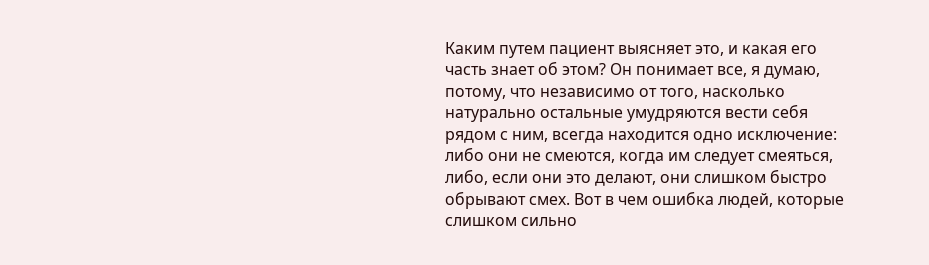Каким путем пациент выясняет это, и какая его часть знает об этом? Он понимает все, я думаю, потому, что независимо от того, насколько натурально остальные умудряются вести себя рядом с ним, всегда находится одно исключение: либо они не смеются, когда им следует смеяться, либо, если они это делают, они слишком быстро обрывают смех. Вот в чем ошибка людей, которые слишком сильно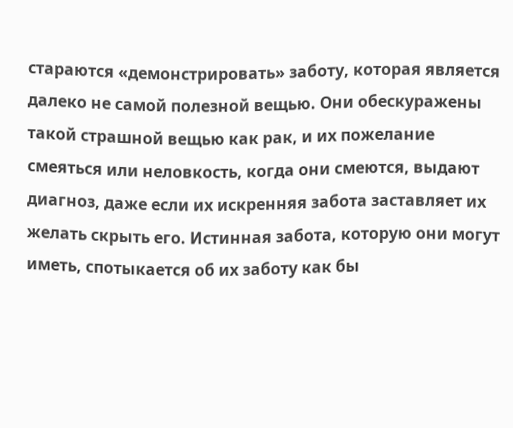стараются «демонстрировать» заботу, которая является далеко не самой полезной вещью. Они обескуражены такой страшной вещью как рак, и их пожелание смеяться или неловкость, когда они смеются, выдают диагноз, даже если их искренняя забота заставляет их желать скрыть его. Истинная забота, которую они могут иметь, спотыкается об их заботу как бы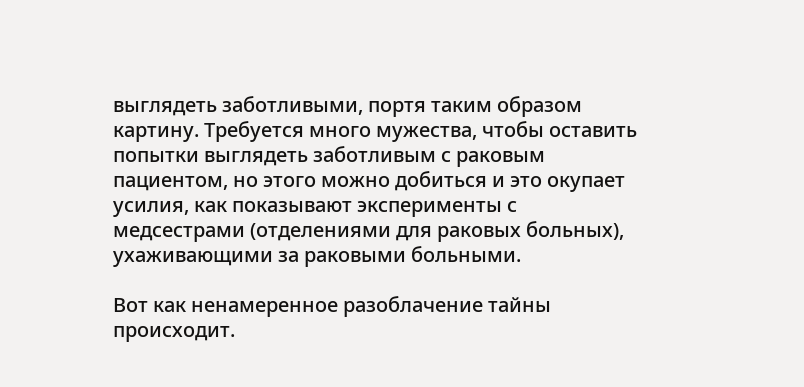выглядеть заботливыми, портя таким образом картину. Требуется много мужества, чтобы оставить попытки выглядеть заботливым с раковым пациентом, но этого можно добиться и это окупает усилия, как показывают эксперименты с медсестрами (отделениями для раковых больных), ухаживающими за раковыми больными.

Вот как ненамеренное разоблачение тайны происходит.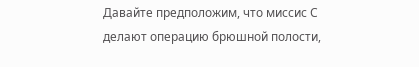Давайте предположим, что миссис С делают операцию брюшной полости,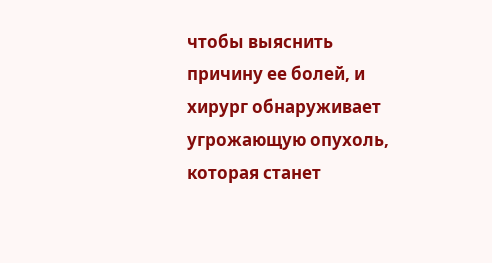чтобы выяснить причину ее болей, и хирург обнаруживает угрожающую опухоль, которая станет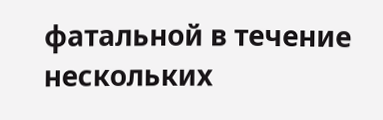фатальной в течение нескольких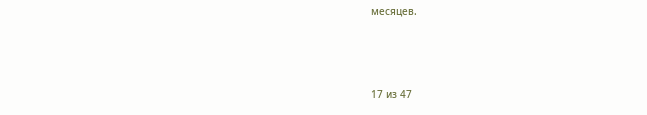месяцев.



17 из 47